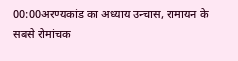00:00अरण्यकांड का अध्याय उन्चास, रामायन के सबसे रोमांचक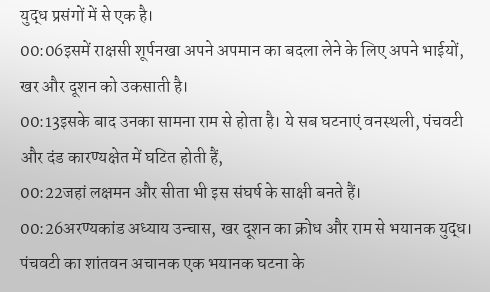युद्ध प्रसंगों में से एक है।
00:06इसमें राक्षसी शूर्पनखा अपने अपमान का बदला लेने के लिए अपने भाईयों, खर और दूशन को उकसाती है।
00:13इसके बाद उनका सामना राम से होता है। ये सब घटनाएं वनस्थली, पंचवटी और दंड कारण्यक्षेत में घटित होती हैं,
00:22जहां लक्षमन और सीता भी इस संघर्ष के साक्षी बनते हैं।
00:26अरण्यकांड अध्याय उन्चास, खर दूशन का क्रोध और राम से भयानक युद्ध। पंचवटी का शांतवन अचानक एक भयानक घटना के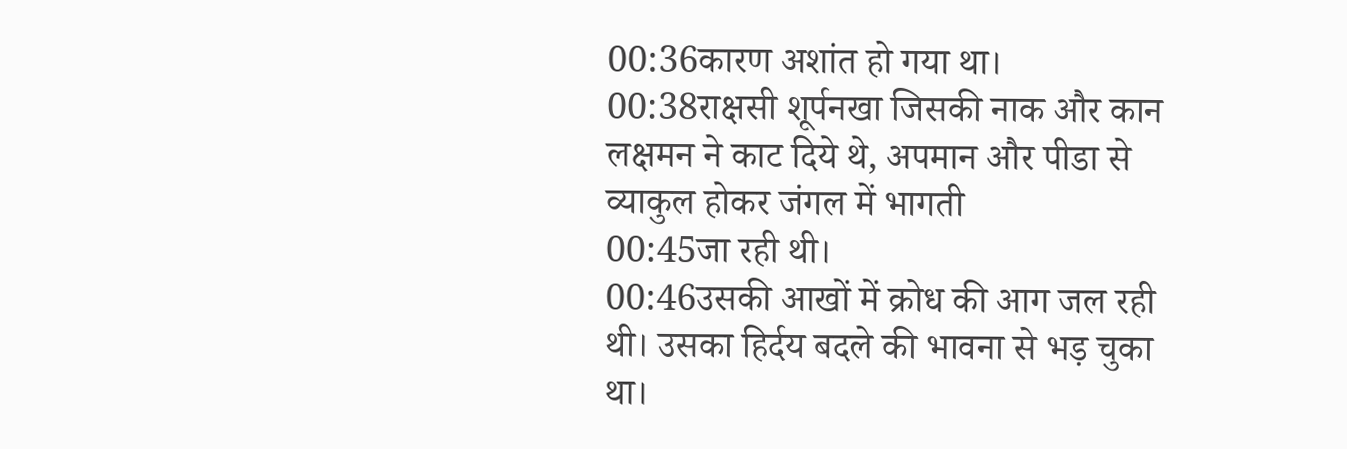00:36कारण अशांत हो गया था।
00:38राक्षसी शूर्पनखा जिसकी नाक और कान लक्षमन ने काट दिये थे, अपमान और पीडा से व्याकुल होकर जंगल में भागती
00:45जा रही थी।
00:46उसकी आखों में क्रोध की आग जल रही थी। उसका हिर्दय बदले की भावना से भड़ चुका था।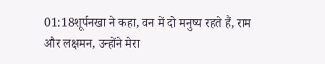01:18शूर्पनखा ने कहा, वन में दो मनुष्य रहते हैं, राम और लक्षमन, उन्होंने मेरा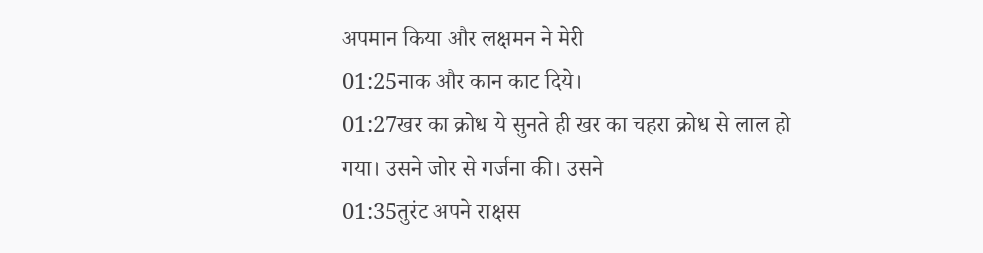अपमान किया और लक्षमन ने मेरी
01:25नाक और कान काट दिये।
01:27खर का क्रोध ये सुनते ही खर का चहरा क्रोध से लाल हो गया। उसने जोर से गर्जना की। उसने
01:35तुरंट अपने राक्षस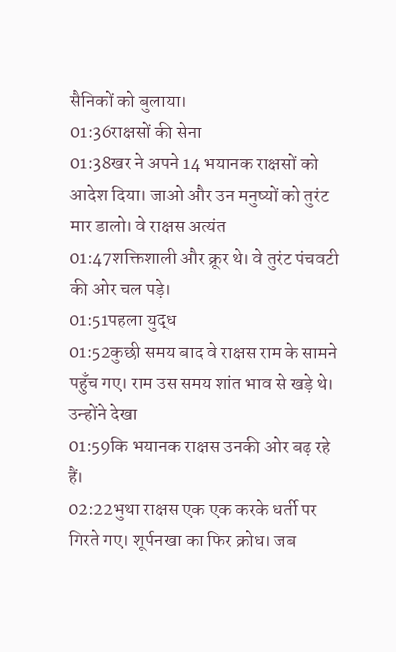सैनिकों को बुलाया।
01:36राक्षसों की सेना
01:38खर ने अपने 14 भयानक राक्षसों को आदेश दिया। जाओ और उन मनुष्यों को तुरंट मार डालो। वे राक्षस अत्यंत
01:47शक्तिशाली और क्रूर थे। वे तुरंट पंचवटी की ओर चल पड़े।
01:51पहला युद्ध
01:52कुछी समय बाद वे राक्षस राम के सामने पहुँच गए। राम उस समय शांत भाव से खड़े थे। उन्होंने देखा
01:59कि भयानक राक्षस उनकी ओर बढ़ रहे हैं।
02:22भुथा राक्षस एक एक करके धर्ती पर गिरते गए। शूर्पनखा का फिर क्रोध। जब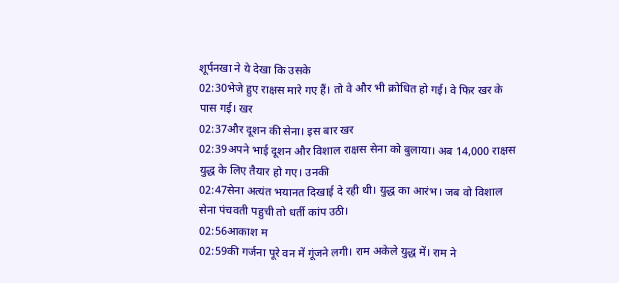शूर्पनखा ने ये देखा कि उसके
02:30भेजे हुए राक्षस मारे गए हैं। तो वे और भी क्रोधित हो गई। वे फिर खर के पास गई। खर
02:37और दूशन की सेना। इस बार खर
02:39अपने भाई दूशन और विशाल राक्षस सेना को बुलाया। अब 14,000 राक्षस युद्ध के लिए तैयार हो गए। उनकी
02:47सेना अत्यंत भयानत दिखाई दे रही थी। युद्ध का आरंभ। जब वो विशाल सेना पंचवती पहुची तो धर्ती कांप उठी।
02:56आकाश म
02:59की गर्जना पूरे वन में गूंजने लगी। राम अकेले युद्ध में। राम ने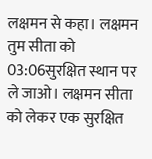लक्षमन से कहा। लक्षमन तुम सीता को
03:06सुरक्षित स्थान पर ले जाओ। लक्षमन सीता को लेकर एक सुरक्षित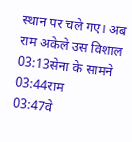स्थान पर चले गए। अब राम अकेले उस विशाल
03:13सेना के सामने
03:44राम
03:47वे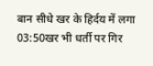बान सीधे खर के हिर्दय में लगा
03:50खर भी धर्ती पर गिर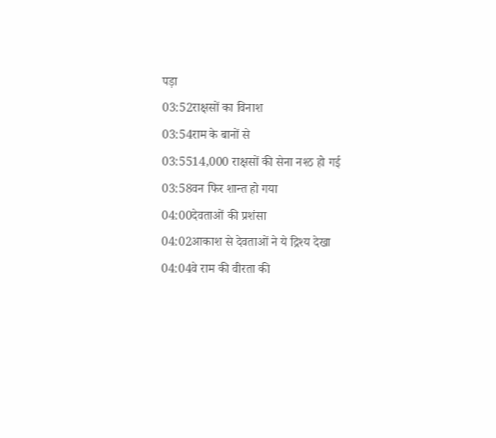पड़ा
03:52राक्षसों का विनाश
03:54राम के बानों से
03:5514,000 राक्षसों की सेना नश्ठ हो गई
03:58वन फिर शान्त हो गया
04:00देवताओं की प्रशंसा
04:02आकाश से देवताओं ने ये द्रिश्य देखा
04:04वे राम की वीरता की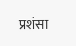प्रशंसा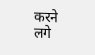करने लगे